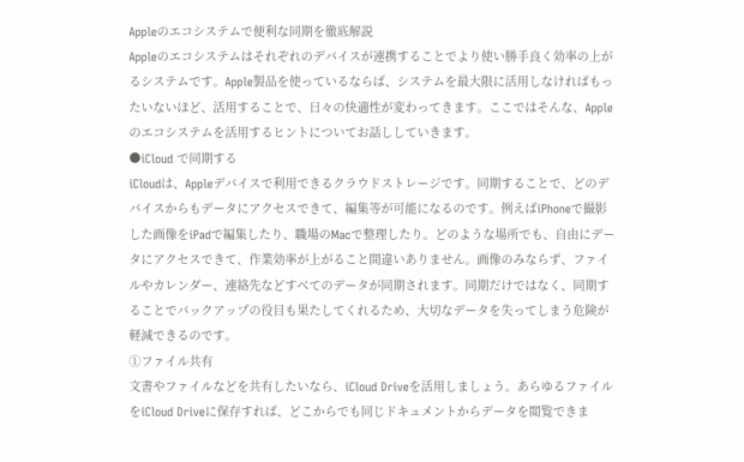Appleのエコシステムで便利な同期を徹底解説
Appleのエコシステムはそれぞれのデバイスが連携することでより使い勝手良く効率の上がるシステムです。Apple製品を使っているならば、システムを最大限に活用しなければもったいないほど、活用することで、日々の快適性が変わってきます。ここではそんな、Appleのエコシステムを活用するヒントについてお話ししていきます。
●iCloud で同期する
iCloudは、Appleデバイスで利用できるクラウドストレージです。同期することで、どのデバイスからもデータにアクセスできて、編集等が可能になるのです。例えばiPhoneで撮影した画像をiPadで編集したり、職場のMacで整理したり。どのような場所でも、自由にデータにアクセスできて、作業効率が上がること間違いありません。画像のみならず、ファイルやカレンダー、連絡先などすべてのデータが同期されます。同期だけではなく、同期することでバックアップの役目も果たしてくれるため、大切なデータを失ってしまう危険が軽減できるのです。
①ファイル共有
文書やファイルなどを共有したいなら、iCloud Driveを活用しましょう。あらゆるファイルをiCloud Driveに保存すれば、どこからでも同じドキュメントからデータを閲覧できま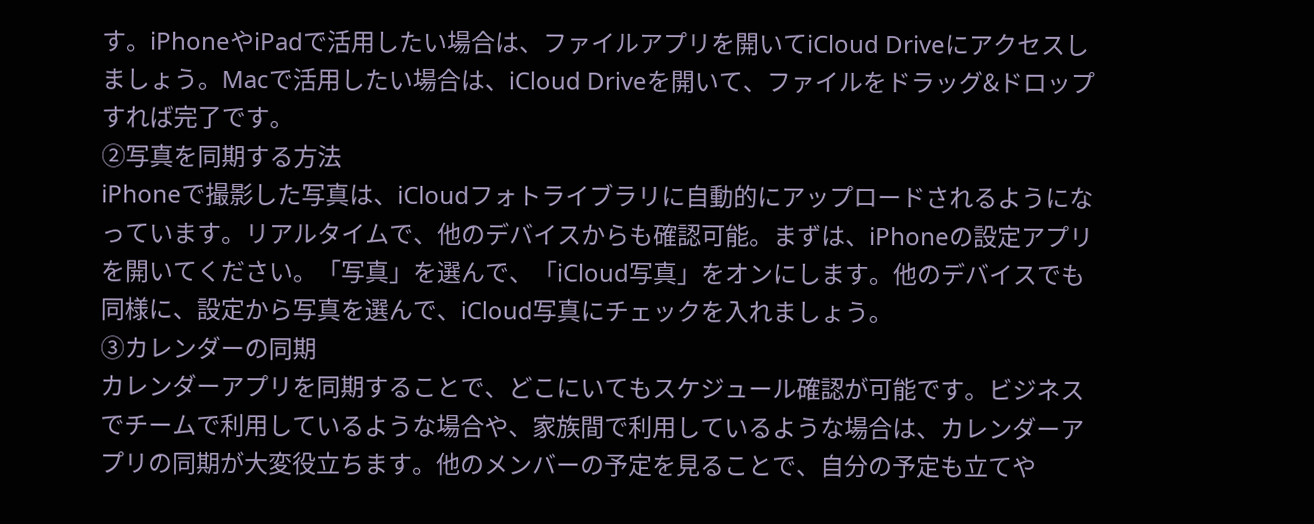す。iPhoneやiPadで活用したい場合は、ファイルアプリを開いてiCloud Driveにアクセスしましょう。Macで活用したい場合は、iCloud Driveを開いて、ファイルをドラッグ&ドロップすれば完了です。
②写真を同期する方法
iPhoneで撮影した写真は、iCloudフォトライブラリに自動的にアップロードされるようになっています。リアルタイムで、他のデバイスからも確認可能。まずは、iPhoneの設定アプリを開いてください。「写真」を選んで、「iCloud写真」をオンにします。他のデバイスでも同様に、設定から写真を選んで、iCloud写真にチェックを入れましょう。
③カレンダーの同期
カレンダーアプリを同期することで、どこにいてもスケジュール確認が可能です。ビジネスでチームで利用しているような場合や、家族間で利用しているような場合は、カレンダーアプリの同期が大変役立ちます。他のメンバーの予定を見ることで、自分の予定も立てや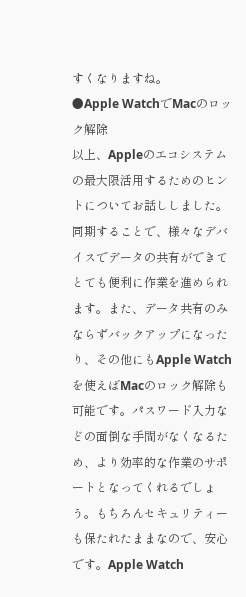すくなりますね。
●Apple WatchでMacのロック解除
以上、Appleのエコシステムの最大限活用するためのヒントについてお話ししました。同期することで、様々なデバイスでデータの共有ができてとても便利に作業を進められます。また、データ共有のみならずバックアップになったり、その他にもApple Watchを使えばMacのロック解除も可能です。パスワード入力などの面倒な手間がなくなるため、より効率的な作業のサポートとなってくれるでしょう。もちろんセキュリティーも保たれたままなので、安心です。Apple Watch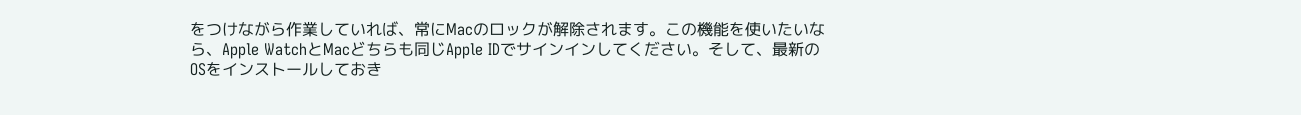をつけながら作業していれば、常にMacのロックが解除されます。この機能を使いたいなら、Apple WatchとMacどちらも同じApple IDでサインインしてください。そして、最新のOSをインストールしておき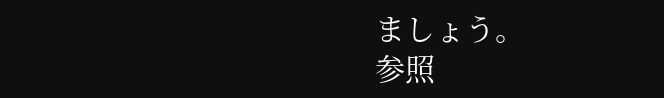ましょう。
参照